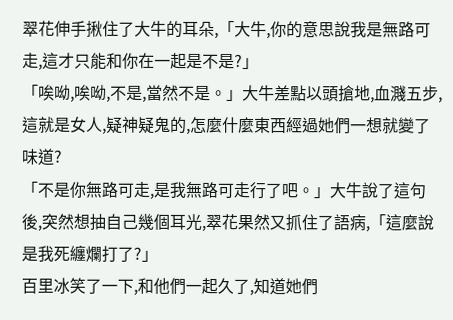翠花伸手揪住了大牛的耳朵,「大牛,你的意思說我是無路可走,這才只能和你在一起是不是?」
「唉呦,唉呦,不是,當然不是。」大牛差點以頭搶地,血濺五步,這就是女人,疑神疑鬼的,怎麼什麼東西經過她們一想就變了味道?
「不是你無路可走,是我無路可走行了吧。」大牛說了這句後,突然想抽自己幾個耳光,翠花果然又抓住了語病,「這麼說是我死纏爛打了?」
百里冰笑了一下,和他們一起久了,知道她們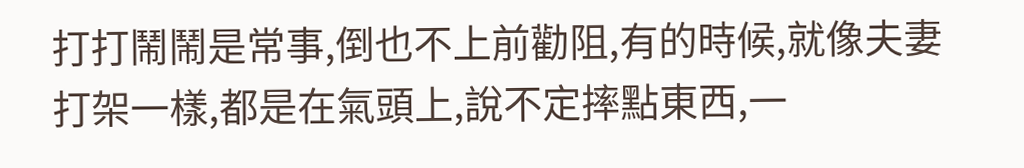打打鬧鬧是常事,倒也不上前勸阻,有的時候,就像夫妻打架一樣,都是在氣頭上,說不定摔點東西,一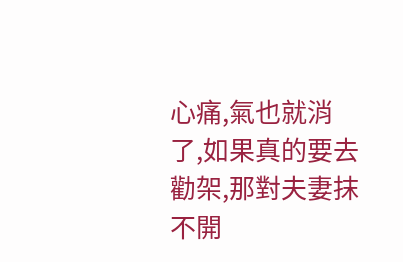心痛,氣也就消了,如果真的要去勸架,那對夫妻抹不開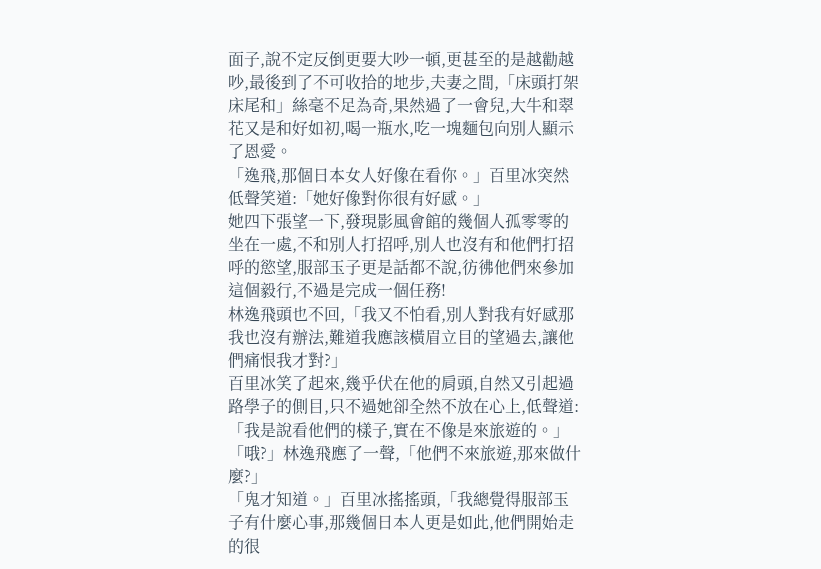面子,說不定反倒更要大吵一頓,更甚至的是越勸越吵,最後到了不可收拾的地步,夫妻之間,「床頭打架床尾和」絲毫不足為奇,果然過了一會兒,大牛和翠花又是和好如初,喝一瓶水,吃一塊麵包向別人顯示了恩愛。
「逸飛,那個日本女人好像在看你。」百里冰突然低聲笑道:「她好像對你很有好感。」
她四下張望一下,發現影風會館的幾個人孤零零的坐在一處,不和別人打招呼,別人也沒有和他們打招呼的慾望,服部玉子更是話都不說,彷彿他們來參加這個毅行,不過是完成一個任務!
林逸飛頭也不回,「我又不怕看,別人對我有好感那我也沒有辦法,難道我應該橫眉立目的望過去,讓他們痛恨我才對?」
百里冰笑了起來,幾乎伏在他的肩頭,自然又引起過路學子的側目,只不過她卻全然不放在心上,低聲道:「我是說看他們的樣子,實在不像是來旅遊的。」
「哦?」林逸飛應了一聲,「他們不來旅遊,那來做什麼?」
「鬼才知道。」百里冰搖搖頭,「我總覺得服部玉子有什麼心事,那幾個日本人更是如此,他們開始走的很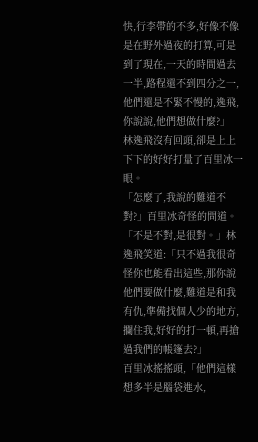快,行李帶的不多,好像不像是在野外過夜的打算,可是到了現在,一天的時間過去一半,路程還不到四分之一,他們還是不緊不慢的,逸飛,你說說,他們想做什麼?」
林逸飛沒有回頭,卻是上上下下的好好打量了百里冰一眼。
「怎麼了,我說的難道不對?」百里冰奇怪的問道。
「不是不對,是很對。」林逸飛笑道:「只不過我很奇怪你也能看出這些,那你說他們要做什麼,難道是和我有仇,準備找個人少的地方,攔住我,好好的打一頓,再搶過我們的帳篷去?」
百里冰搖搖頭,「他們這樣想多半是腦袋進水,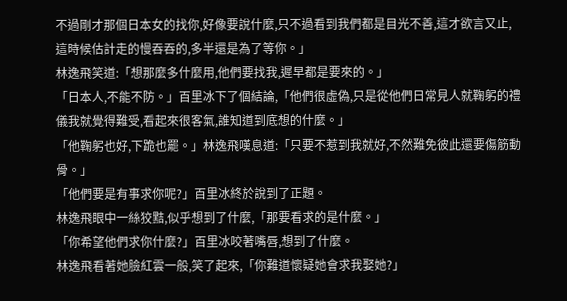不過剛才那個日本女的找你,好像要說什麼,只不過看到我們都是目光不善,這才欲言又止,這時候估計走的慢吞吞的,多半還是為了等你。」
林逸飛笑道:「想那麼多什麼用,他們要找我,遲早都是要來的。」
「日本人,不能不防。」百里冰下了個結論,「他們很虛偽,只是從他們日常見人就鞠躬的禮儀我就覺得難受,看起來很客氣,誰知道到底想的什麼。」
「他鞠躬也好,下跪也罷。」林逸飛嘆息道:「只要不惹到我就好,不然難免彼此還要傷筋動骨。」
「他們要是有事求你呢?」百里冰終於說到了正題。
林逸飛眼中一絲狡黠,似乎想到了什麼,「那要看求的是什麼。」
「你希望他們求你什麼?」百里冰咬著嘴唇,想到了什麼。
林逸飛看著她臉紅雲一般,笑了起來,「你難道懷疑她會求我娶她?」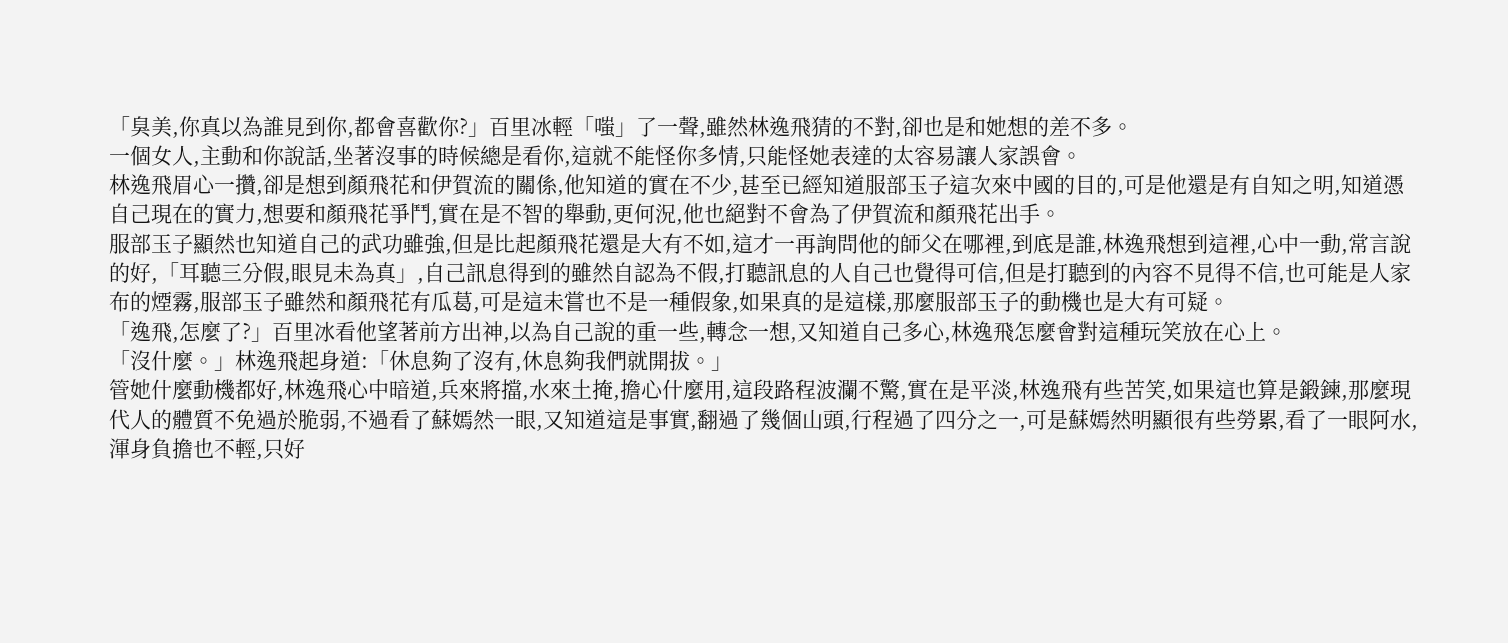「臭美,你真以為誰見到你,都會喜歡你?」百里冰輕「嗤」了一聲,雖然林逸飛猜的不對,卻也是和她想的差不多。
一個女人,主動和你說話,坐著沒事的時候總是看你,這就不能怪你多情,只能怪她表達的太容易讓人家誤會。
林逸飛眉心一攢,卻是想到顏飛花和伊賀流的關係,他知道的實在不少,甚至已經知道服部玉子這次來中國的目的,可是他還是有自知之明,知道憑自己現在的實力,想要和顏飛花爭鬥,實在是不智的舉動,更何況,他也絕對不會為了伊賀流和顏飛花出手。
服部玉子顯然也知道自己的武功雖強,但是比起顏飛花還是大有不如,這才一再詢問他的師父在哪裡,到底是誰,林逸飛想到這裡,心中一動,常言說的好,「耳聽三分假,眼見未為真」,自己訊息得到的雖然自認為不假,打聽訊息的人自己也覺得可信,但是打聽到的內容不見得不信,也可能是人家布的煙霧,服部玉子雖然和顏飛花有瓜葛,可是這未嘗也不是一種假象,如果真的是這樣,那麼服部玉子的動機也是大有可疑。
「逸飛,怎麼了?」百里冰看他望著前方出神,以為自己說的重一些,轉念一想,又知道自己多心,林逸飛怎麼會對這種玩笑放在心上。
「沒什麼。」林逸飛起身道:「休息夠了沒有,休息夠我們就開拔。」
管她什麼動機都好,林逸飛心中暗道,兵來將擋,水來土掩,擔心什麼用,這段路程波瀾不驚,實在是平淡,林逸飛有些苦笑,如果這也算是鍛鍊,那麼現代人的體質不免過於脆弱,不過看了蘇嫣然一眼,又知道這是事實,翻過了幾個山頭,行程過了四分之一,可是蘇嫣然明顯很有些勞累,看了一眼阿水,渾身負擔也不輕,只好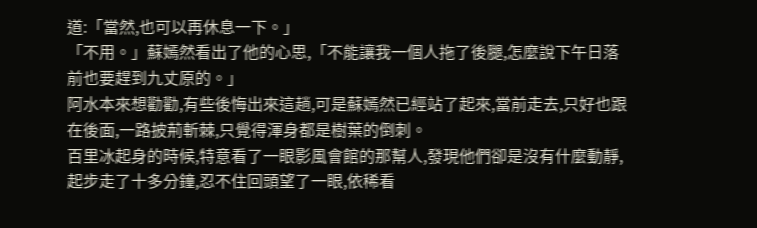道:「當然,也可以再休息一下。」
「不用。」蘇嫣然看出了他的心思,「不能讓我一個人拖了後腿,怎麼說下午日落前也要趕到九丈原的。」
阿水本來想勸勸,有些後悔出來這趟,可是蘇嫣然已經站了起來,當前走去,只好也跟在後面,一路披荊斬棘,只覺得渾身都是樹葉的倒刺。
百里冰起身的時候,特意看了一眼影風會館的那幫人,發現他們卻是沒有什麼動靜,起步走了十多分鐘,忍不住回頭望了一眼,依稀看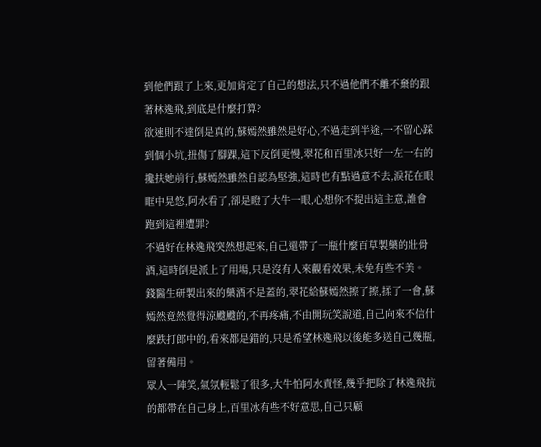到他們跟了上來,更加肯定了自己的想法,只不過他們不離不棄的跟著林逸飛,到底是什麼打算?
欲速則不達倒是真的,蘇嫣然雖然是好心,不過走到半途,一不留心踩到個小坑,扭傷了腳踝,這下反倒更慢,翠花和百里冰只好一左一右的攙扶她前行,蘇嫣然雖然自認為堅強,這時也有點過意不去,淚花在眼眶中晃悠,阿水看了,卻是瞪了大牛一眼,心想你不提出這主意,誰會跑到這裡遭罪?
不過好在林逸飛突然想起來,自己還帶了一瓶什麼百草製藥的壯骨酒,這時倒是派上了用場,只是沒有人來觀看效果,未免有些不美。
錢醫生研製出來的藥酒不是蓋的,翠花給蘇嫣然擦了擦,揉了一會,蘇嫣然竟然覺得涼颼颼的,不再疼痛,不由開玩笑說道,自己向來不信什麼跌打郎中的,看來都是錯的,只是希望林逸飛以後能多送自己幾瓶,留著備用。
眾人一陣笑,氣氛輕鬆了很多,大牛怕阿水責怪,幾乎把除了林逸飛抗的都帶在自己身上,百里冰有些不好意思,自己只顧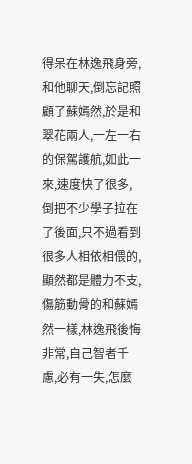得呆在林逸飛身旁,和他聊天,倒忘記照顧了蘇嫣然,於是和翠花兩人,一左一右的保駕護航,如此一來,速度快了很多,倒把不少學子拉在了後面,只不過看到很多人相依相偎的,顯然都是體力不支,傷筋動骨的和蘇嫣然一樣,林逸飛後悔非常,自己智者千慮,必有一失,怎麼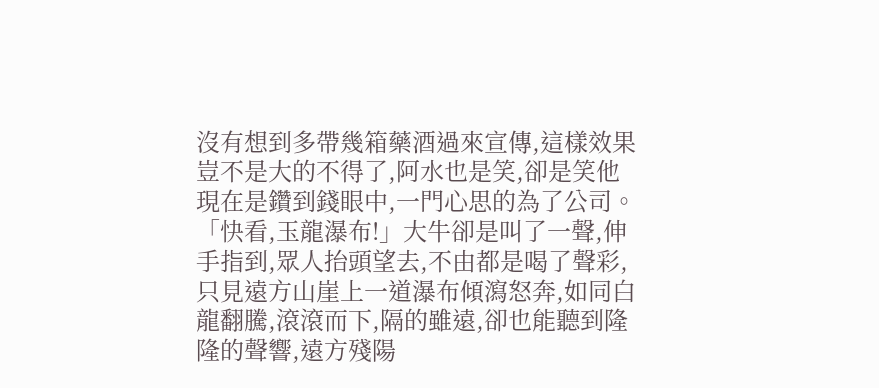沒有想到多帶幾箱藥酒過來宣傳,這樣效果豈不是大的不得了,阿水也是笑,卻是笑他現在是鑽到錢眼中,一門心思的為了公司。
「快看,玉龍瀑布!」大牛卻是叫了一聲,伸手指到,眾人抬頭望去,不由都是喝了聲彩,只見遠方山崖上一道瀑布傾瀉怒奔,如同白龍翻騰,滾滾而下,隔的雖遠,卻也能聽到隆隆的聲響,遠方殘陽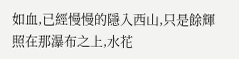如血,已經慢慢的隱入西山,只是餘輝照在那瀑布之上,水花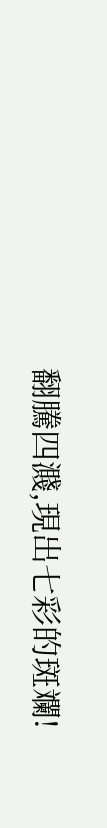翻騰四濺,現出七彩的斑斕!